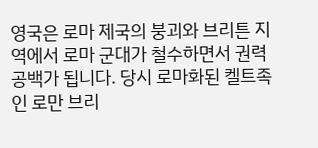영국은 로마 제국의 붕괴와 브리튼 지역에서 로마 군대가 철수하면서 권력 공백가 됩니다. 당시 로마화된 켈트족인 로만 브리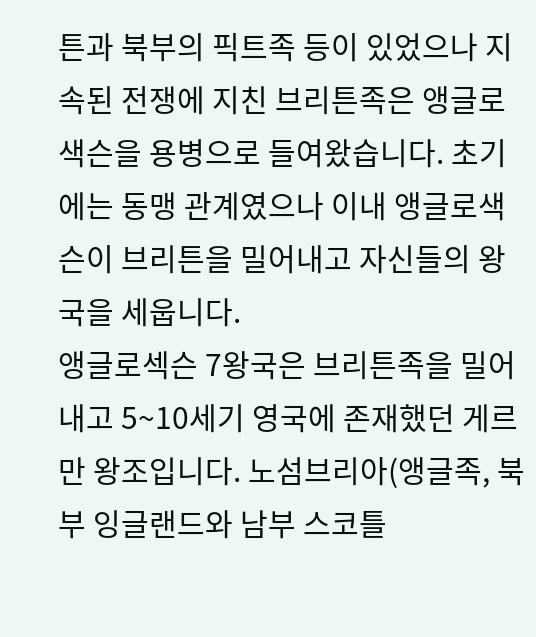튼과 북부의 픽트족 등이 있었으나 지속된 전쟁에 지친 브리튼족은 앵글로색슨을 용병으로 들여왔습니다. 초기에는 동맹 관계였으나 이내 앵글로색슨이 브리튼을 밀어내고 자신들의 왕국을 세웁니다.
앵글로섹슨 7왕국은 브리튼족을 밀어내고 5~10세기 영국에 존재했던 게르만 왕조입니다. 노섬브리아(앵글족, 북부 잉글랜드와 남부 스코틀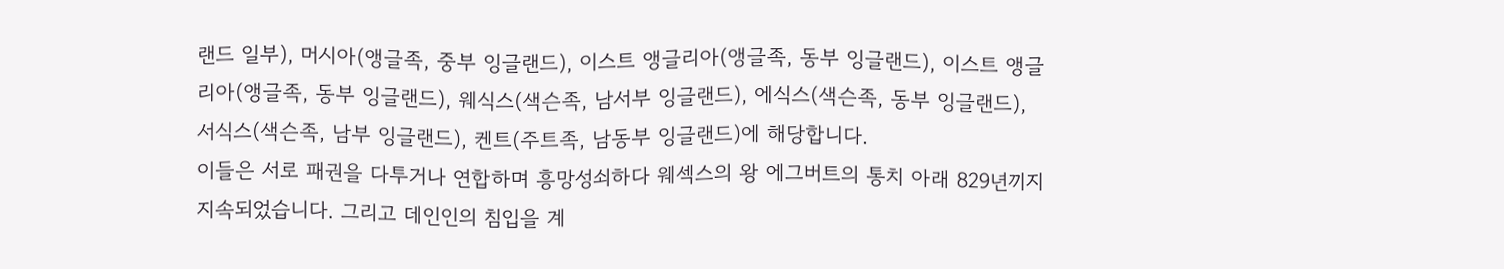랜드 일부), 머시아(앵글족, 중부 잉글랜드), 이스트 앵글리아(앵글족, 동부 잉글랜드), 이스트 앵글리아(앵글족, 동부 잉글랜드), 웨식스(색슨족, 남서부 잉글랜드), 에식스(색슨족, 동부 잉글랜드), 서식스(색슨족, 남부 잉글랜드), 켄트(주트족, 남동부 잉글랜드)에 해당합니다.
이들은 서로 패권을 다투거나 연합하며 흥망성쇠하다 웨섹스의 왕 에그버트의 통치 아래 829년끼지 지속되었습니다. 그리고 데인인의 침입을 계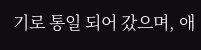기로 통일 되어 갔으며, 애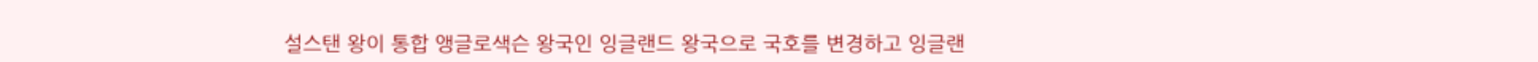설스탠 왕이 통합 앵글로색슨 왕국인 잉글랜드 왕국으로 국호를 변경하고 잉글랜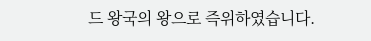드 왕국의 왕으로 즉위하였습니다.